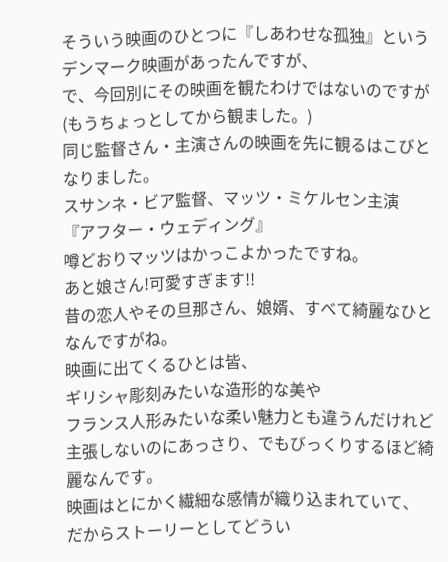そういう映画のひとつに『しあわせな孤独』という
デンマーク映画があったんですが、
で、今回別にその映画を観たわけではないのですが
(もうちょっとしてから観ました。)
同じ監督さん・主演さんの映画を先に観るはこびとなりました。
スサンネ・ビア監督、マッツ・ミケルセン主演
『アフター・ウェディング』
噂どおりマッツはかっこよかったですね。
あと娘さん!可愛すぎます!!
昔の恋人やその旦那さん、娘婿、すべて綺麗なひとなんですがね。
映画に出てくるひとは皆、
ギリシャ彫刻みたいな造形的な美や
フランス人形みたいな柔い魅力とも違うんだけれど
主張しないのにあっさり、でもびっくりするほど綺麗なんです。
映画はとにかく繊細な感情が織り込まれていて、
だからストーリーとしてどうい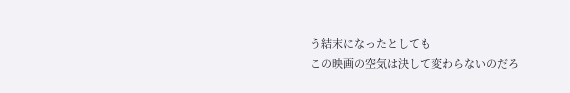う結末になったとしても
この映画の空気は決して変わらないのだろ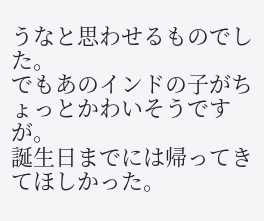うなと思わせるものでした。
でもあのインドの子がちょっとかわいそうですが。
誕生日までには帰ってきてほしかった。